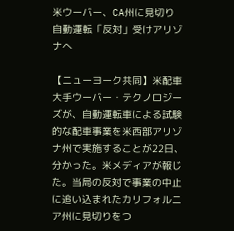米ウーバー、CA州に見切り 自動運転「反対」受けアリゾナへ

【ニューヨーク共同】米配車大手ウーバー・テクノロジーズが、自動運転車による試験的な配車事業を米西部アリゾナ州で実施することが22日、分かった。米メディアが報じた。当局の反対で事業の中止に追い込まれたカリフォルニア州に見切りをつ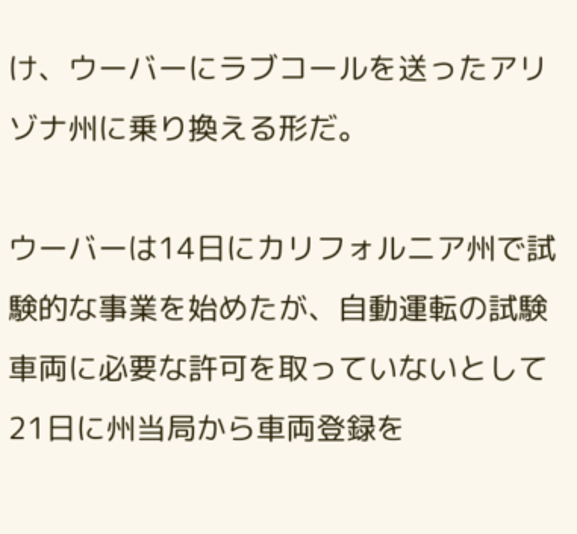け、ウーバーにラブコールを送ったアリゾナ州に乗り換える形だ。

ウーバーは14日にカリフォルニア州で試験的な事業を始めたが、自動運転の試験車両に必要な許可を取っていないとして21日に州当局から車両登録を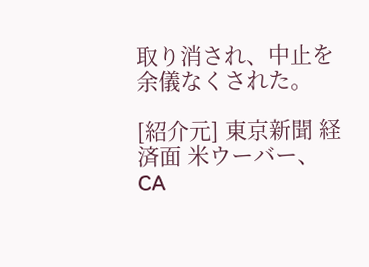取り消され、中止を余儀なくされた。

[紹介元] 東京新聞 経済面 米ウーバー、CA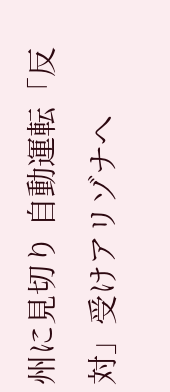州に見切り 自動運転「反対」受けアリゾナへ